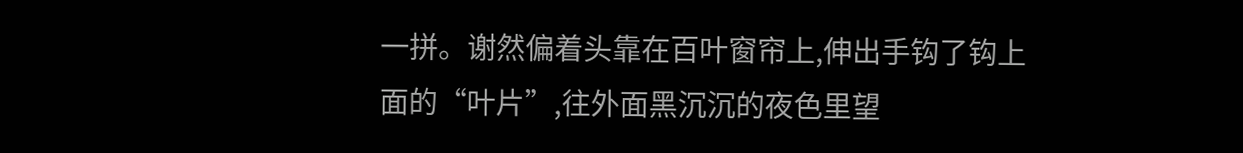一拼。谢然偏着头靠在百叶窗帘上,伸出手钩了钩上面的“叶片”,往外面黑沉沉的夜色里望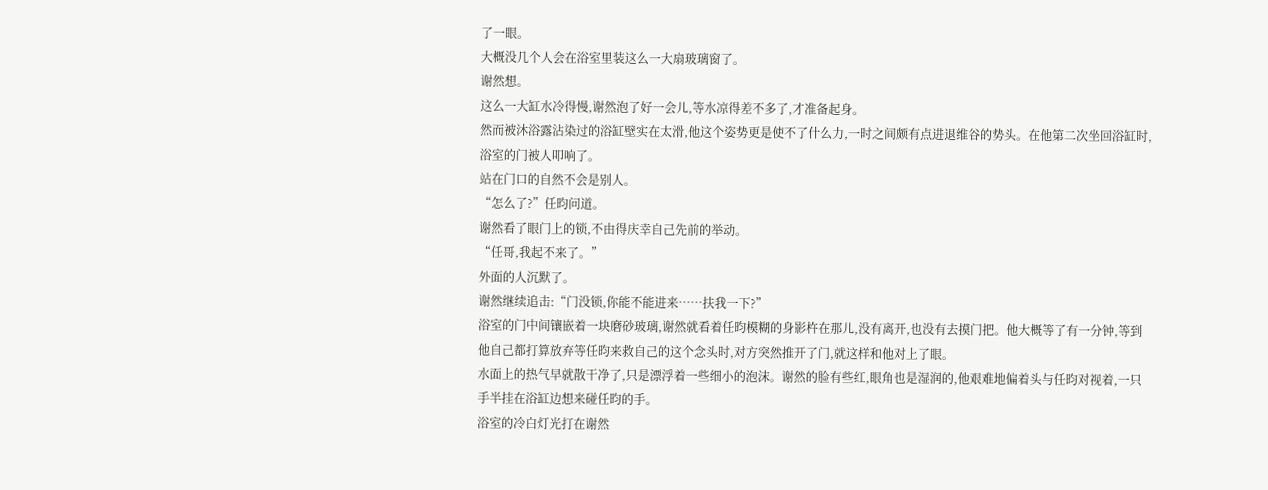了一眼。
大概没几个人会在浴室里装这么一大扇玻璃窗了。
谢然想。
这么一大缸水冷得慢,谢然泡了好一会儿,等水凉得差不多了,才准备起身。
然而被沐浴露沾染过的浴缸壁实在太滑,他这个姿势更是使不了什么力,一时之间颇有点进退维谷的势头。在他第二次坐回浴缸时,浴室的门被人叩响了。
站在门口的自然不会是别人。
“怎么了?”任昀问道。
谢然看了眼门上的锁,不由得庆幸自己先前的举动。
“任哥,我起不来了。”
外面的人沉默了。
谢然继续追击:“门没锁,你能不能进来……扶我一下?”
浴室的门中间镶嵌着一块磨砂玻璃,谢然就看着任昀模糊的身影杵在那儿,没有离开,也没有去摸门把。他大概等了有一分钟,等到他自己都打算放弃等任昀来救自己的这个念头时,对方突然推开了门,就这样和他对上了眼。
水面上的热气早就散干净了,只是漂浮着一些细小的泡沫。谢然的脸有些红,眼角也是湿润的,他艰难地偏着头与任昀对视着,一只手半挂在浴缸边想来碰任昀的手。
浴室的冷白灯光打在谢然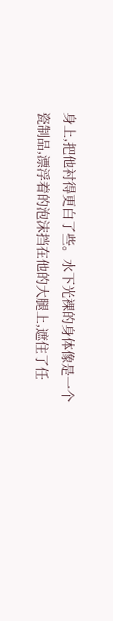身上,把他衬得更白了些。水下光裸的身体像是一个瓷制品,漂浮着的泡沫挡在他的大腿上,遮住了任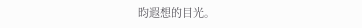昀遐想的目光。